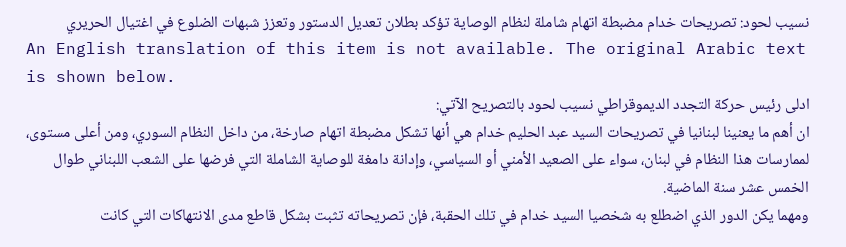نسيب لحود: تصريحات خدام مضبطة اتهام شاملة لنظام الوصاية تؤكد بطلان تعديل الدستور وتعزز شبهات الضلوع في اغتيال الحريري
An English translation of this item is not available. The original Arabic text is shown below.
ادلى رئيس حركة التجدد الديموقراطي نسيب لحود بالتصريح الآتي:
ان أهم ما يعنينا لبنانيا في تصريحات السيد عبد الحليم خدام هي أنها تشكل مضبطة اتهام صارخة، من داخل النظام السوري، ومن أعلى مستوى، لممارسات هذا النظام في لبنان، سواء على الصعيد الأمني أو السياسي، وإدانة دامغة للوصاية الشاملة التي فرضها على الشعب اللبناني طوال الخمس عشر سنة الماضية.
ومهما يكن الدور الذي اضطلع به شخصيا السيد خدام في تلك الحقبة، فإن تصريحاته تثبت بشكل قاطع مدى الانتهاكات التي كانت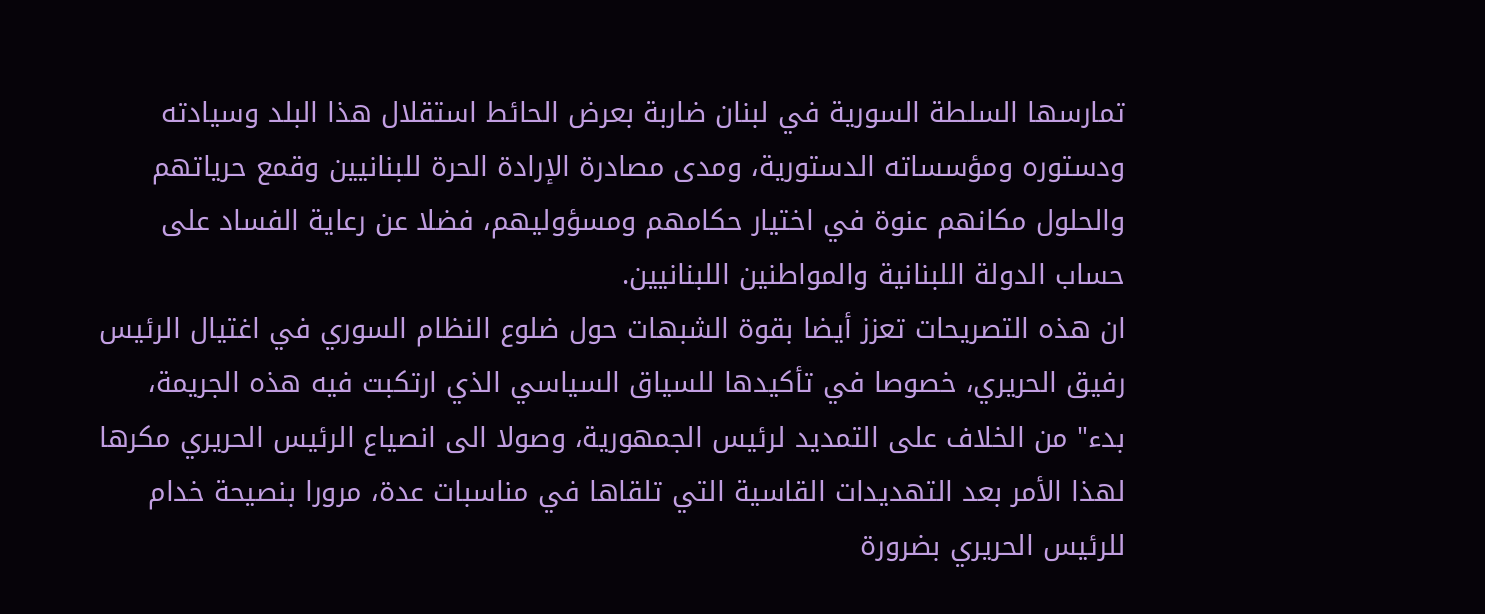تمارسها السلطة السورية في لبنان ضاربة بعرض الحائط استقلال هذا البلد وسيادته ودستوره ومؤسساته الدستورية، ومدى مصادرة الإرادة الحرة للبنانيين وقمع حرياتهم والحلول مكانهم عنوة في اختيار حكامهم ومسؤوليهم، فضلا عن رعاية الفساد على حساب الدولة اللبنانية والمواطنين اللبنانيين.
ان هذه التصريحات تعزز أيضا بقوة الشبهات حول ضلوع النظام السوري في اغتيال الرئيس رفيق الحريري، خصوصا في تأكيدها للسياق السياسي الذي ارتكبت فيه هذه الجريمة، بدء" من الخلاف على التمديد لرئيس الجمهورية، وصولا الى انصياع الرئيس الحريري مكرها لهذا الأمر بعد التهديدات القاسية التي تلقاها في مناسبات عدة، مرورا بنصيحة خدام للرئيس الحريري بضرورة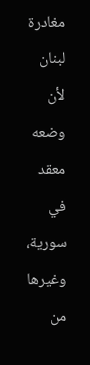مغادرة لبنان لأن وضعه معقد في سورية، وغيرها من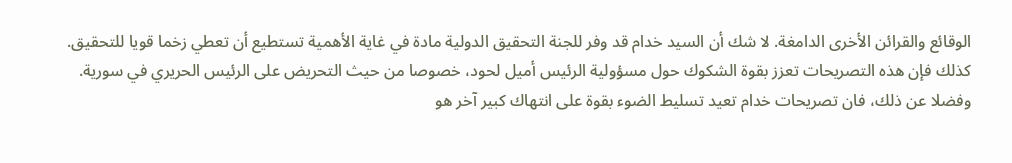الوقائع والقرائن الأخرى الدامغة. لا شك أن السيد خدام قد وفر للجنة التحقيق الدولية مادة في غاية الأهمية تستطيع أن تعطي زخما قويا للتحقيق.
كذلك فإن هذه التصريحات تعزز بقوة الشكوك حول مسؤولية الرئيس أميل لحود، خصوصا من حيث التحريض على الرئيس الحريري في سورية. وفضلا عن ذلك، فان تصريحات خدام تعيد تسليط الضوء بقوة على انتهاك كبير آخر هو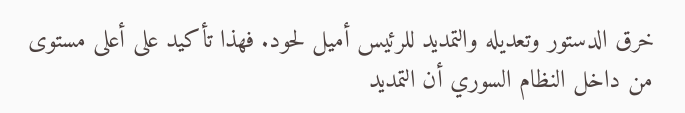خرق الدستور وتعديله والتمديد للرئيس أميل لحود. فهذا تأكيد على أعلى مستوى من داخل النظام السوري أن التمديد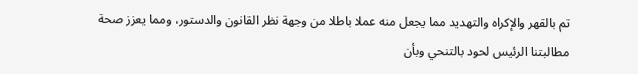تم بالقهر والإكراه والتهديد مما يجعل منه عملا باطلا من وجهة نظر القانون والدستور، ومما يعزز صحة مطالبتنا الرئيس لحود بالتنحي وبأن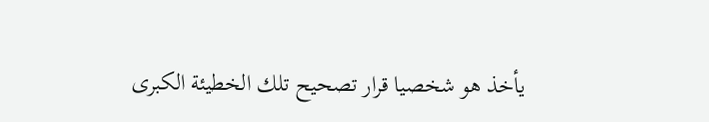يأخذ هو شخصيا قرار تصحيح تلك الخطيئة الكبرى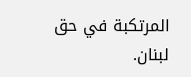المرتكبة في حق لبنان.